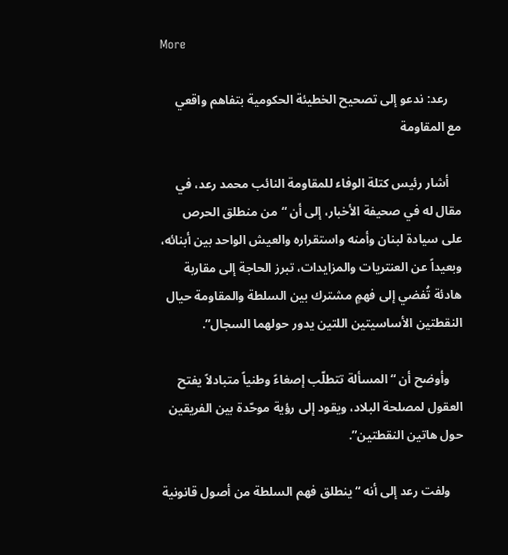More

    رعد: ندعو إلى تصحيح الخطيئة الحكومية بتفاهم واقعي مع المقاومة

    أشار رئيس كتلة الوفاء للمقاومة النائب محمد رعد، في مقال له في صحيفة الأخبار، إلى أن “من منطلق الحرص على سيادة لبنان وأمنه واستقراره والعيش الواحد بين أبنائه، وبعيداً عن العنتريات والمزايدات، تبرز الحاجة إلى مقاربة هادئة تُفضي إلى فهمٍ مشترك بين السلطة والمقاومة حيال النقطتين الأساسيتين اللتين يدور حولهما السجال”.

    وأوضح أن “المسألة تتطلّب إصغاءً وطنياً متبادلاً يفتح العقول لمصلحة البلاد، ويقود إلى رؤية موحّدة بين الفريقين حول هاتين النقطتين”.

    ولفت رعد إلى أنه “ينطلق فهم السلطة من أصول قانونية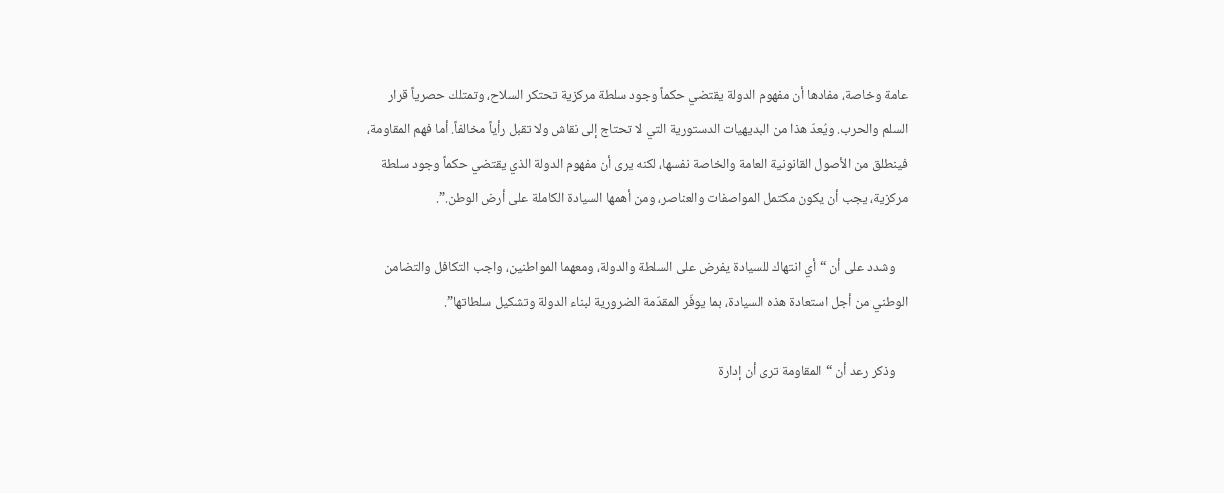عامة وخاصة، مفادها أن مفهوم الدولة يقتضي حكماً وجود سلطة مركزية تحتكر السلاح، وتمتلك حصرياً قرار السلم والحرب. ويُعدّ هذا من البديهيات الدستورية التي لا تحتاج إلى نقاش ولا تقبل رأياً مخالفاً. أما فهم المقاومة، فينطلق من الأصول القانونية العامة والخاصة نفسها، لكنه يرى أن مفهوم الدولة الذي يقتضي حكماً وجود سلطة مركزية، يجب أن يكون مكتمل المواصفات والعناصر، ومن أهمها السيادة الكاملة على أرض الوطن.”.

    وشدد على أن “أي انتهاك للسيادة يفرض على السلطة والدولة، ومعهما المواطنين، واجب التكافل والتضامن الوطني من أجل استعادة هذه السيادة، بما يوفّر المقدّمة الضرورية لبناء الدولة وتشكيل سلطاتها”.

    وذكر رعد أن “المقاومة ترى أن إدارة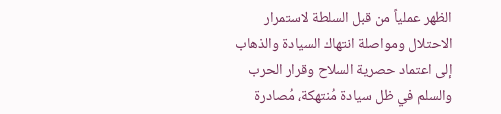الظهر عملياً من قبل السلطة لاستمرار الاحتلال ومواصلة انتهاك السيادة والذهاب إلى اعتماد حصرية السلاح وقرار الحرب والسلم في ظل سيادة مُنتهكة، مُصادرة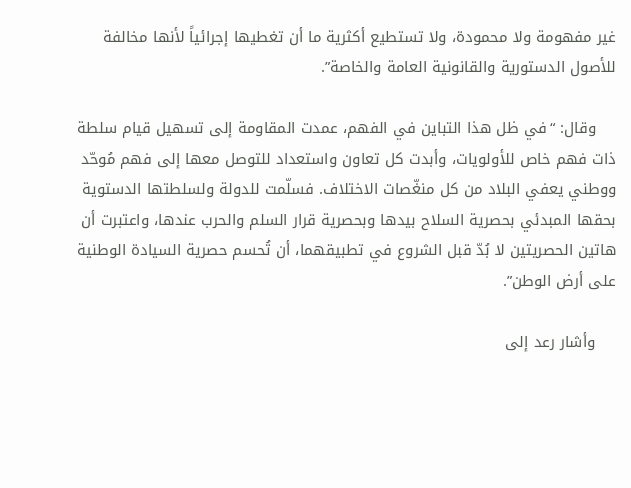غير مفهومة ولا محمودة، ولا تستطيع أكثرية ما أن تغطيها إجرائياً لأنها مخالفة للأصول الدستورية والقانونية العامة والخاصة”.

    وقال: “في ظل هذا التباين في الفهم، عمدت المقاومة إلى تسهيل قيام سلطة ذات فهم خاص للأولويات، وأبدت كل تعاون واستعداد للتوصل معها إلى فهم مُوحّد ووطني يعفي البلاد من كل منغّصات الاختلاف. فسلّمت للدولة ولسلطتها الدستوية بحقها المبدئي بحصرية السلاح بيدها وبحصرية قرار السلم والحرب عندها، واعتبرت أن هاتين الحصريتين لا بُدّ قبل الشروع في تطبيقهما، أن تُحسم حصرية السيادة الوطنية على أرض الوطن”.

    وأشار رعد إلى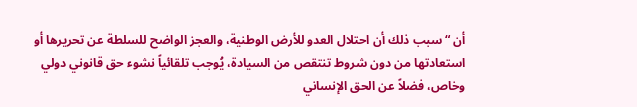أن “سبب ذلك أن احتلال العدو للأرض الوطنية، والعجز الواضح للسلطة عن تحريرها أو استعادتها من دون شروط تنتقص من السيادة، يُوجب تلقائياً نشوء حق قانوني دولي وخاص، فضلاً عن الحق الإنساني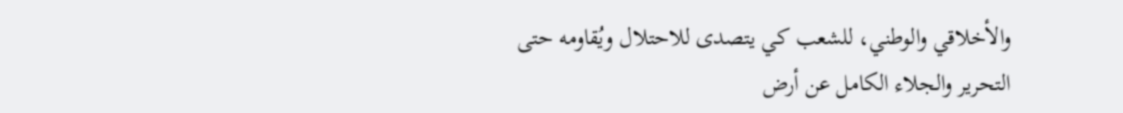والأخلاقي والوطني، للشعب كي يتصدى للاحتلال ويُقاومه حتى التحرير والجلاء الكامل عن أرض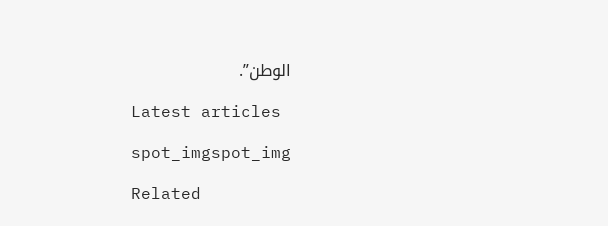الوطن”.

    Latest articles

    spot_imgspot_img

    Related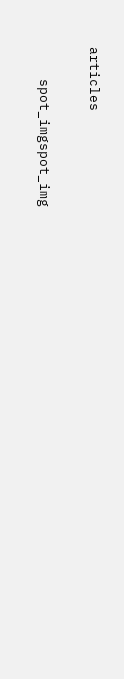articles

    spot_imgspot_img